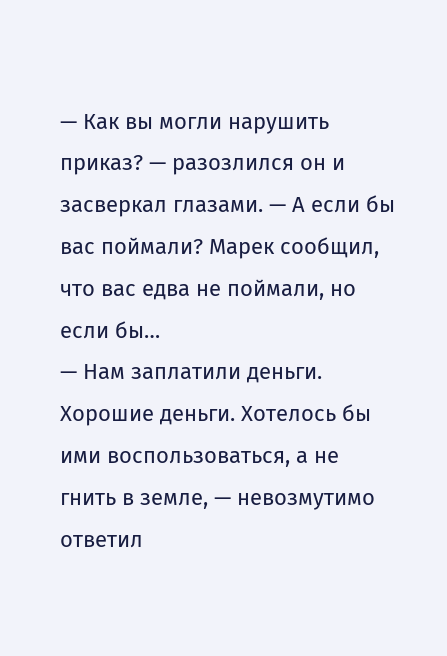— Как вы могли нарушить приказ? — разозлился он и засверкал глазами. — А если бы вас поймали? Марек сообщил, что вас едва не поймали, но если бы…
— Нам заплатили деньги. Хорошие деньги. Хотелось бы ими воспользоваться, а не гнить в земле, — невозмутимо ответил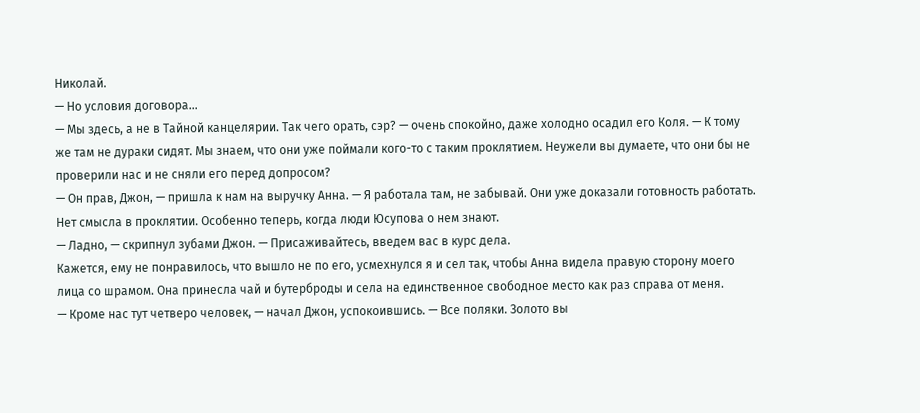Николай.
— Но условия договора…
— Мы здесь, а не в Тайной канцелярии. Так чего орать, сэр? — очень спокойно, даже холодно осадил его Коля. — К тому же там не дураки сидят. Мы знаем, что они уже поймали кого-то с таким проклятием. Неужели вы думаете, что они бы не проверили нас и не сняли его перед допросом?
— Он прав, Джон, — пришла к нам на выручку Анна. — Я работала там, не забывай. Они уже доказали готовность работать. Нет смысла в проклятии. Особенно теперь, когда люди Юсупова о нем знают.
— Ладно, — скрипнул зубами Джон. — Присаживайтесь, введем вас в курс дела.
Кажется, ему не понравилось, что вышло не по его, усмехнулся я и сел так, чтобы Анна видела правую сторону моего лица со шрамом. Она принесла чай и бутерброды и села на единственное свободное место как раз справа от меня.
— Кроме нас тут четверо человек, — начал Джон, успокоившись. — Все поляки. Золото вы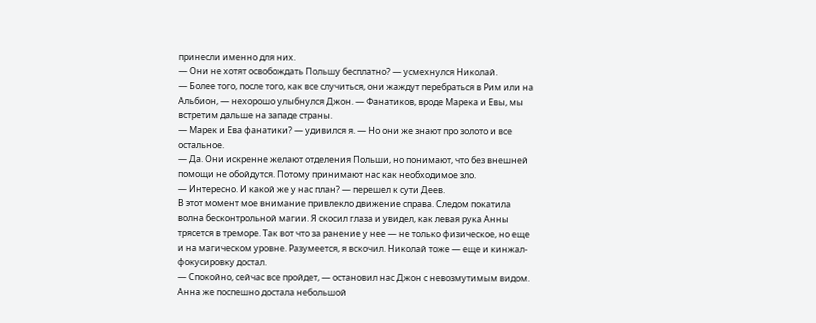принесли именно для них.
— Они не хотят освобождать Польшу бесплатно? — усмехнулся Николай.
— Более того, после того, как все случиться, они жаждут перебраться в Рим или на Альбион, — нехорошо улыбнулся Джон. — Фанатиков, вроде Марека и Евы, мы встретим дальше на западе страны.
— Марек и Ева фанатики? — удивился я. — Но они же знают про золото и все остальное.
— Да. Они искренне желают отделения Польши, но понимают, что без внешней помощи не обойдутся. Потому принимают нас как необходимое зло.
— Интересно. И какой же у нас план? — перешел к сути Деев.
В этот момент мое внимание привлекло движение справа. Следом покатила волна бесконтрольной магии. Я скосил глаза и увидел, как левая рука Анны трясется в треморе. Так вот что за ранение у нее — не только физическое, но еще и на магическом уровне. Разумеется, я вскочил. Николай тоже — еще и кинжал-фокусировку достал.
— Спокойно, сейчас все пройдет, — остановил нас Джон с невозмутимым видом.
Анна же поспешно достала небольшой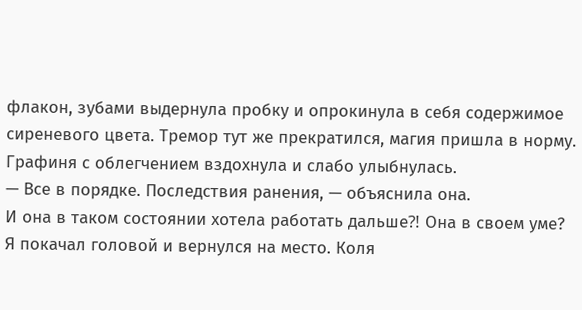флакон, зубами выдернула пробку и опрокинула в себя содержимое сиреневого цвета. Тремор тут же прекратился, магия пришла в норму. Графиня с облегчением вздохнула и слабо улыбнулась.
— Все в порядке. Последствия ранения, — объяснила она.
И она в таком состоянии хотела работать дальше⁈ Она в своем уме? Я покачал головой и вернулся на место. Коля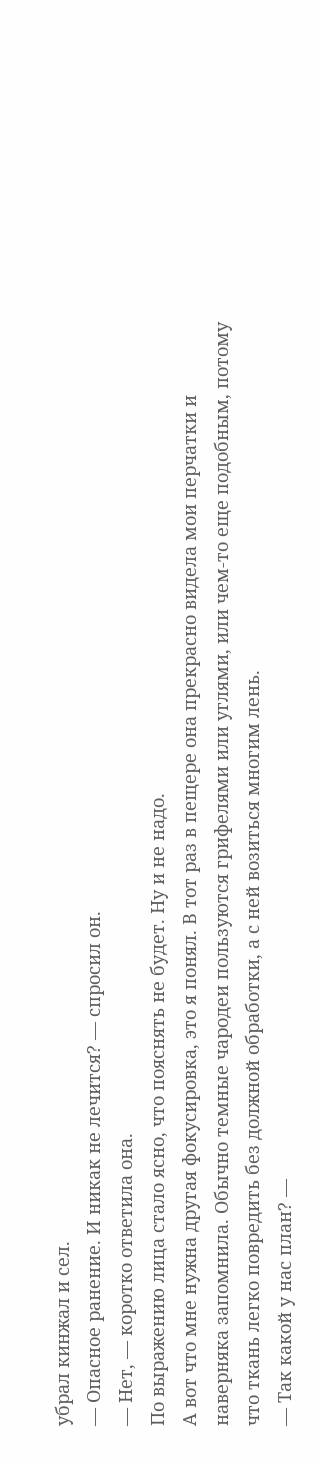убрал кинжал и сел.
— Опасное ранение. И никак не лечится? — спросил он.
— Нет, — коротко ответила она.
По выражению лица стало ясно, что пояснять не будет. Ну и не надо.
А вот что мне нужна другая фокусировка, это я понял. В тот раз в пещере она прекрасно видела мои перчатки и наверняка запомнила. Обычно темные чародеи пользуются грифелями или углями, или чем-то еще подобным, потому что ткань легко повредить без должной обработки, а с ней возиться многим лень.
— Так какой у нас план? —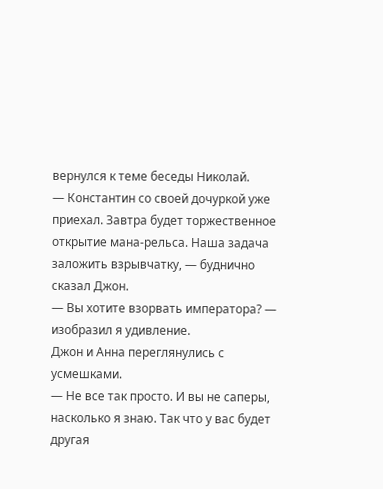вернулся к теме беседы Николай.
— Константин со своей дочуркой уже приехал. Завтра будет торжественное открытие мана-рельса. Наша задача заложить взрывчатку, — буднично сказал Джон.
— Вы хотите взорвать императора? — изобразил я удивление.
Джон и Анна переглянулись с усмешками.
— Не все так просто. И вы не саперы, насколько я знаю. Так что у вас будет другая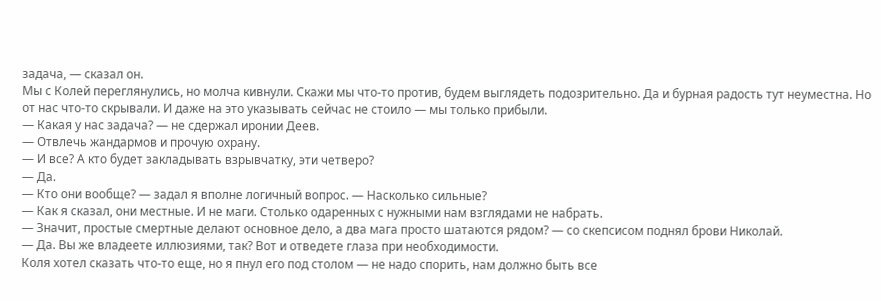задача, — сказал он.
Мы с Колей переглянулись, но молча кивнули. Скажи мы что-то против, будем выглядеть подозрительно. Да и бурная радость тут неуместна. Но от нас что-то скрывали. И даже на это указывать сейчас не стоило — мы только прибыли.
— Какая у нас задача? — не сдержал иронии Деев.
— Отвлечь жандармов и прочую охрану.
— И все? А кто будет закладывать взрывчатку, эти четверо?
— Да.
— Кто они вообще? — задал я вполне логичный вопрос. — Насколько сильные?
— Как я сказал, они местные. И не маги. Столько одаренных с нужными нам взглядами не набрать.
— Значит, простые смертные делают основное дело, а два мага просто шатаются рядом? — со скепсисом поднял брови Николай.
— Да. Вы же владеете иллюзиями, так? Вот и отведете глаза при необходимости.
Коля хотел сказать что-то еще, но я пнул его под столом — не надо спорить, нам должно быть все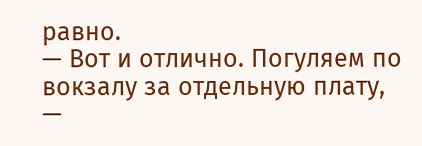равно.
— Вот и отлично. Погуляем по вокзалу за отдельную плату, —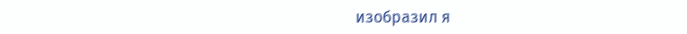изобразил я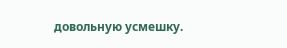довольную усмешку.